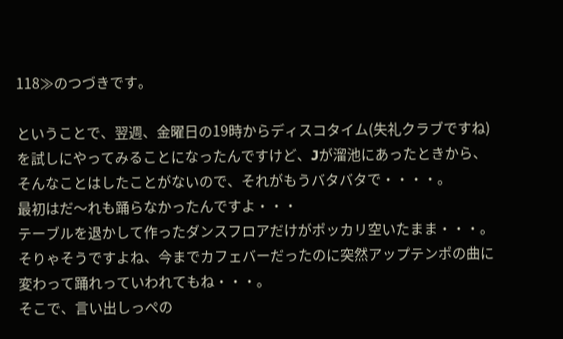118≫のつづきです。

ということで、翌週、金曜日の19時からディスコタイム(失礼クラブですね)
を試しにやってみることになったんですけど、Jが溜池にあったときから、
そんなことはしたことがないので、それがもうバタバタで・・・・。
最初はだ〜れも踊らなかったんですよ・・・
テーブルを退かして作ったダンスフロアだけがポッカリ空いたまま・・・。
そりゃそうですよね、今までカフェバーだったのに突然アップテンポの曲に
変わって踊れっていわれてもね・・・。
そこで、言い出しっぺの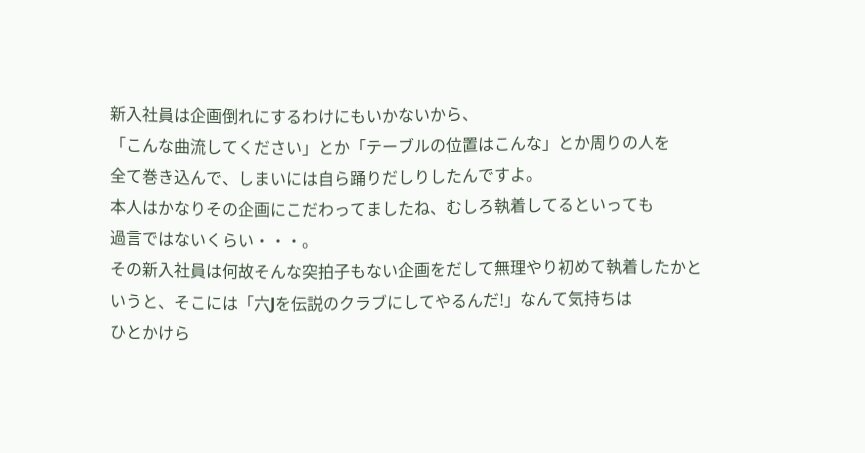新入社員は企画倒れにするわけにもいかないから、
「こんな曲流してください」とか「テーブルの位置はこんな」とか周りの人を
全て巻き込んで、しまいには自ら踊りだしりしたんですよ。
本人はかなりその企画にこだわってましたね、むしろ執着してるといっても
過言ではないくらい・・・。
その新入社員は何故そんな突拍子もない企画をだして無理やり初めて執着したかと
いうと、そこには「六Jを伝説のクラブにしてやるんだ!」なんて気持ちは
ひとかけら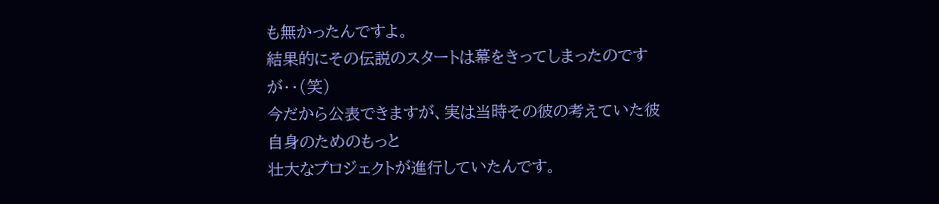も無かったんですよ。
結果的にその伝説のスタートは幕をきってしまったのですが・・(笑)
今だから公表できますが、実は当時その彼の考えていた彼自身のためのもっと
壮大なプロジェクトが進行していたんです。